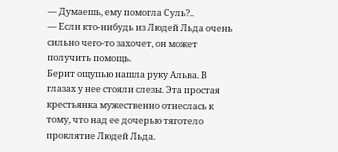— Думаешь, ему помогла Суль?..
— Если кто-нибудь из Людей Льда очень сильно чего-то захочет, он может получить помощь.
Берит ощупью нашла руку Альва. В глазах у нее стояли слезы. Эта простая крестьянка мужественно отнеслась к тому, что над ее дочерью тяготело проклятие Людей Льда.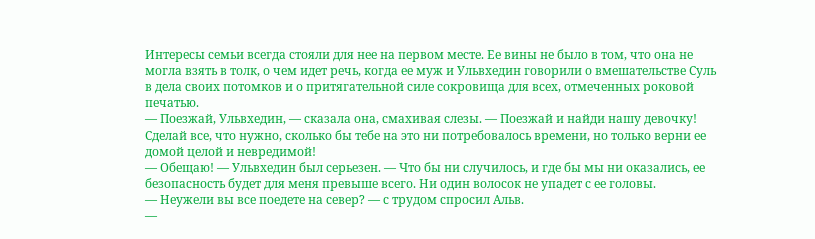Интересы семьи всегда стояли для нее на первом месте. Ее вины не было в том, что она не могла взять в толк, о чем идет речь, когда ее муж и Ульвхедин говорили о вмешательстве Суль в дела своих потомков и о притягательной силе сокровища для всех, отмеченных роковой печатью.
— Поезжай, Ульвхедин, — сказала она, смахивая слезы. — Поезжай и найди нашу девочку! Сделай все, что нужно, сколько бы тебе на это ни потребовалось времени, но только верни ее домой целой и невредимой!
— Обещаю! — Ульвхедин был серьезен. — Что бы ни случилось, и где бы мы ни оказались, ее безопасность будет для меня превыше всего. Ни один волосок не упадет с ее головы.
— Неужели вы все поедете на север? — с трудом спросил Альв.
—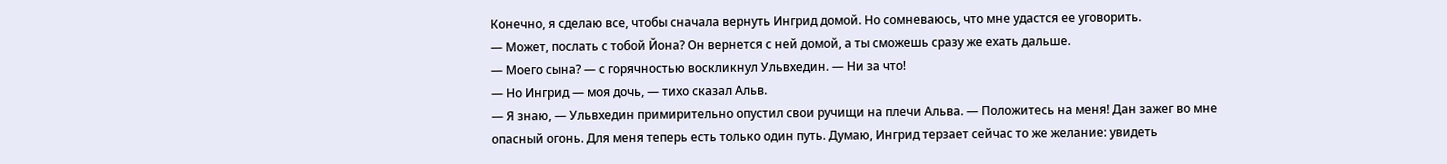Конечно, я сделаю все, чтобы сначала вернуть Ингрид домой. Но сомневаюсь, что мне удастся ее уговорить.
— Может, послать с тобой Йона? Он вернется с ней домой, а ты сможешь сразу же ехать дальше.
— Моего сына? — с горячностью воскликнул Ульвхедин. — Ни за что!
— Но Ингрид — моя дочь, — тихо сказал Альв.
— Я знаю, — Ульвхедин примирительно опустил свои ручищи на плечи Альва. — Положитесь на меня! Дан зажег во мне опасный огонь. Для меня теперь есть только один путь. Думаю, Ингрид терзает сейчас то же желание: увидеть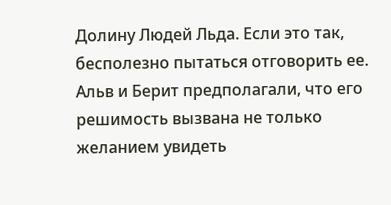Долину Людей Льда. Если это так, бесполезно пытаться отговорить ее.
Альв и Берит предполагали, что его решимость вызвана не только желанием увидеть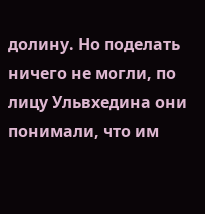долину. Но поделать ничего не могли, по лицу Ульвхедина они понимали, что им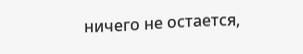ничего не остается,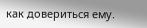как довериться ему.